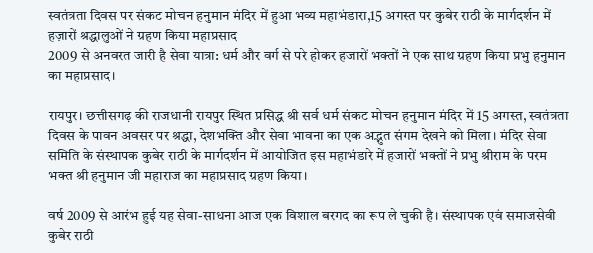स्वतंत्रता दिवस पर संकट मोचन हनुमान मंदिर में हुआ भव्य महाभंडारा,15 अगस्त पर कुबेर राठी के मार्गदर्शन में हज़ारों श्रद्धालुओं ने ग्रहण किया महाप्रसाद
2009 से अनवरत जारी है सेवा यात्रा: धर्म और वर्ग से परे होकर हजारों भक्तों ने एक साथ ग्रहण किया प्रभु हनुमान का महाप्रसाद।

रायपुर। छत्तीसगढ़ की राजधानी रायपुर स्थित प्रसिद्ध श्री सर्व धर्म संकट मोचन हनुमान मंदिर में 15 अगस्त, स्वतंत्रता दिवस के पावन अवसर पर श्रद्धा, देशभक्ति और सेवा भावना का एक अद्भुत संगम देखने को मिला। मंदिर सेवा समिति के संस्थापक कुबेर राठी के मार्गदर्शन में आयोजित इस महाभंडारे में हजारों भक्तों ने प्रभु श्रीराम के परम भक्त श्री हनुमान जी महाराज का महाप्रसाद ग्रहण किया।

वर्ष 2009 से आरंभ हुई यह सेवा-साधना आज एक विशाल बरगद का रूप ले चुकी है। संस्थापक एवं समाजसेवी कुबेर राठी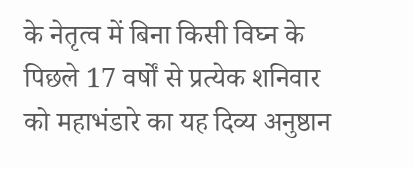के नेतृत्व में बिना किसी विघ्न के पिछले 17 वर्षों से प्रत्येक शनिवार को महाभंडारे का यह दिव्य अनुष्ठान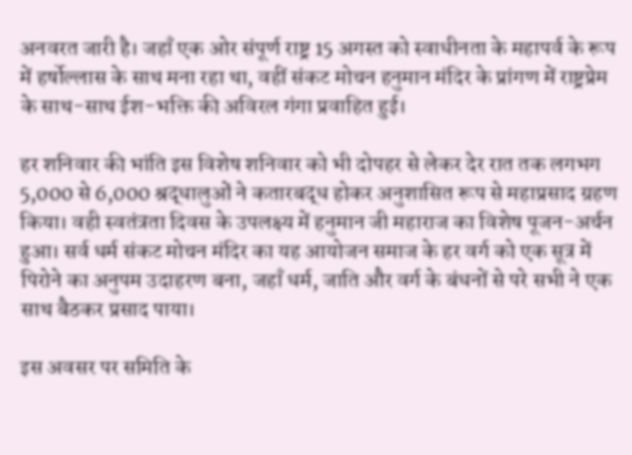अनवरत जारी है। जहाँ एक ओर संपूर्ण राष्ट्र 15 अगस्त को स्वाधीनता के महापर्व के रूप में हर्षोल्लास के साथ मना रहा था, वहीं संकट मोचन हनुमान मंदिर के प्रांगण में राष्ट्रप्रेम के साथ-साथ ईश-भक्ति की अविरल गंगा प्रवाहित हुई।

हर शनिवार की भांति इस विशेष शनिवार को भी दोपहर से लेकर देर रात तक लगभग 5,000 से 6,000 श्रद्धालुओं ने कतारबद्ध होकर अनुशासित रूप से महाप्रसाद ग्रहण किया। वही स्वतंत्रता दिवस के उपलक्ष्य में हनुमान जी महाराज का विशेष पूजन-अर्चन हुआ। सर्व धर्म संकट मोचन मंदिर का यह आयोजन समाज के हर वर्ग को एक सूत्र में पिरोने का अनुपम उदाहरण बना, जहाँ धर्म, जाति और वर्ग के बंधनों से परे सभी ने एक साथ बैठकर प्रसाद पाया।

इस अवसर पर समिति के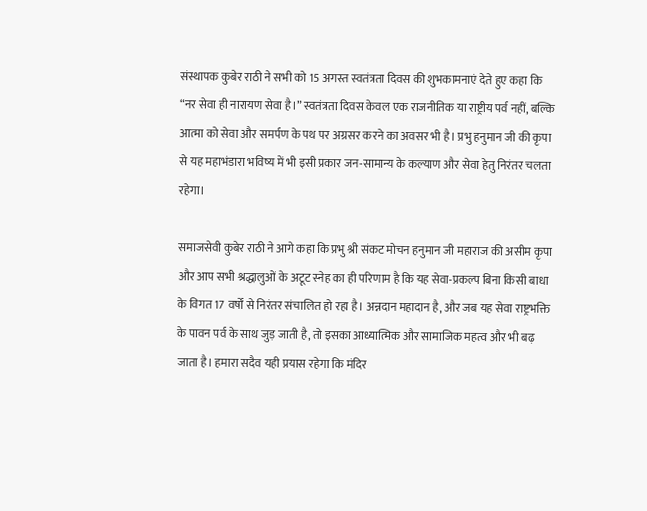संस्थापक कुबेर राठी ने सभी को 15 अगस्त स्वतंत्रता दिवस की शुभकामनाएं देते हुए कहा कि “नर सेवा ही नारायण सेवा है।” स्वतंत्रता दिवस केवल एक राजनीतिक या राष्ट्रीय पर्व नहीं, बल्कि आत्मा को सेवा और समर्पण के पथ पर अग्रसर करने का अवसर भी है। प्रभु हनुमान जी की कृपा से यह महाभंडारा भविष्य में भी इसी प्रकार जन-सामान्य के कल्याण और सेवा हेतु निरंतर चलता रहेगा।

समाजसेवी कुबेर राठी ने आगे कहा कि प्रभु श्री संकट मोचन हनुमान जी महाराज की असीम कृपा और आप सभी श्रद्धालुओं के अटूट स्नेह का ही परिणाम है कि यह सेवा-प्रकल्प बिना किसी बाधा के विगत 17 वर्षों से निरंतर संचालित हो रहा है। अन्नदान महादान है, और जब यह सेवा राष्ट्रभक्ति के पावन पर्व के साथ जुड़ जाती है, तो इसका आध्यात्मिक और सामाजिक महत्व और भी बढ़ जाता है। हमारा सदैव यही प्रयास रहेगा कि मंदिर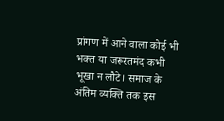प्रांगण में आने वाला कोई भी भक्त या जरूरतमंद कभी भूखा न लौटे। समाज के अंतिम व्यक्ति तक इस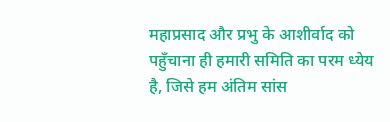महाप्रसाद और प्रभु के आशीर्वाद को पहुँचाना ही हमारी समिति का परम ध्येय है, जिसे हम अंतिम सांस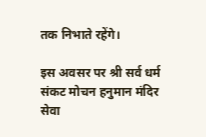तक निभाते रहेंगे।

इस अवसर पर श्री सर्व धर्म संकट मोचन हनुमान मंदिर सेवा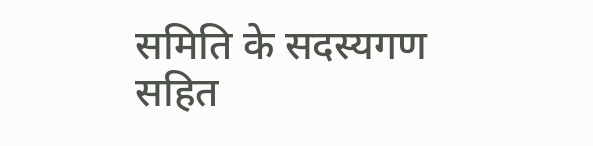समिति के सदस्यगण सहित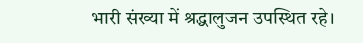भारी संख्या में श्रद्धालुजन उपस्थित रहे।